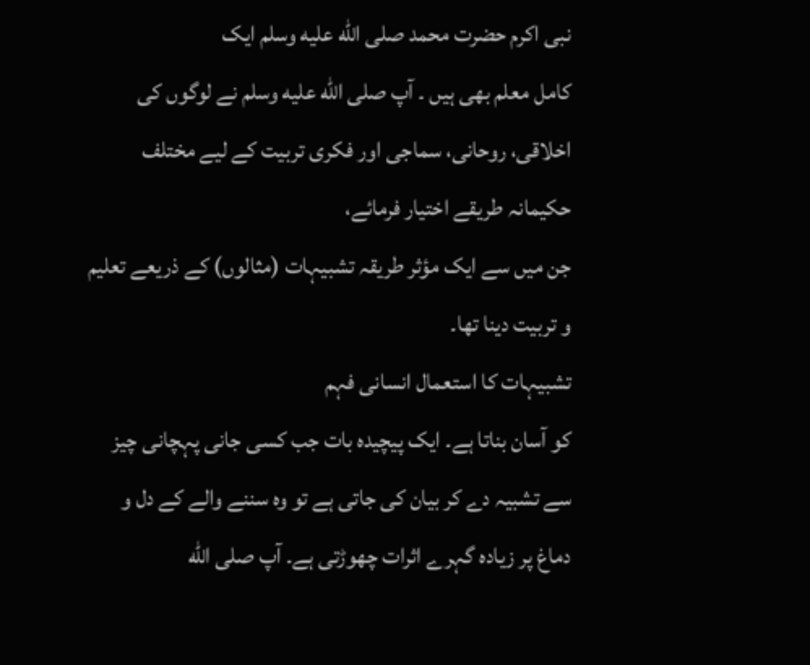نبی اکرم حضرت محمد صلى الله عليه وسلم ایک
کامل معلم بھی ہیں ۔ آپ صلى الله عليه وسلم نے لوگوں کی
اخلاقی، روحانی، سماجی اور فکری تربیت کے لیے مختلف حکیمانہ طریقے اختیار فرمائے،
جن میں سے ایک مؤثر طریقہ تشبیہات (مثالوں) کے ذریعے تعلیم و تربیت دینا تھا۔
تشبیہات کا استعمال انسانی فہم
کو آسان بناتا ہے۔ ایک پیچیدہ بات جب کسی جانی پہچانی چیز سے تشبیہ دے کر بیان کی جاتی ہے تو وہ سننے والے کے دل و دماغ پر زیادہ گہرے اثرات چھوڑتی ہے۔ آپ صلى الله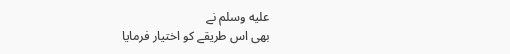عليه وسلم نے
بھی اس طریقے کو اختیار فرمایا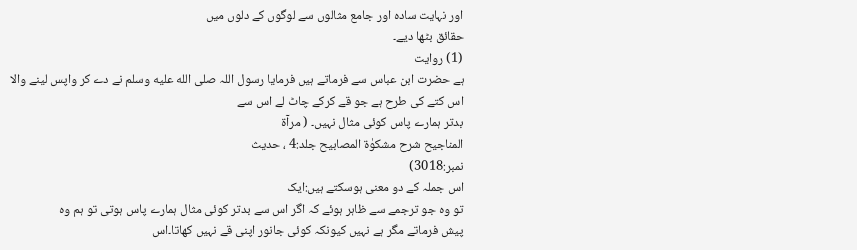اور نہایت سادہ اور جامع مثالوں سے لوگوں کے دلوں میں
حقائق بٹھا دیے۔
(1) روایت
ہے حضرت ابن عباس سے فرماتے ہیں فرمایا رسول اللہ صلى الله عليه وسلم نے دے کر واپس لینے والا
اس کتے کی طرح ہے جو قے کرکے چاٹ لے اس سے
بدتر ہمارے پاس کوئی مثال نہیں۔ ( مرآۃ
المناجیح شرح مشکوٰۃ المصابیح جلد:4 ، حدیث
نمبر:3018)
اس جملہ کے دو معنی ہوسکتے ہیں:ایک
تو وہ جو ترجمے سے ظاہر ہوئے کہ اگر اس سے بدتر کوئی مثال ہمارے پاس ہوتی تو ہم وہ
پیش فرماتے مگر ہے نہیں کیونکہ کوئی جانور اپنی قے نہیں کھاتا۔اس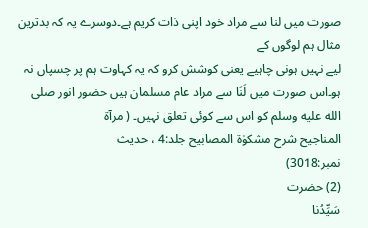صورت میں لنا سے مراد خود اپنی ذات کریم ہے۔دوسرے یہ کہ بدترین مثال ہم لوگوں کے
لیے نہیں ہونی چاہیے یعنی کوشش کرو کہ یہ کہاوت ہم پر چسپاں نہ ہو۔اس صورت میں لَنَا سے مراد عام مسلمان ہیں حضور انور صلى الله عليه وسلم کو اس سے کوئی تعلق نہیں۔ ( مرآۃ
المناجیح شرح مشکوٰۃ المصابیح جلد:4 ، حدیث
نمبر:3018)
(2) حضرت
سَیِّدُنا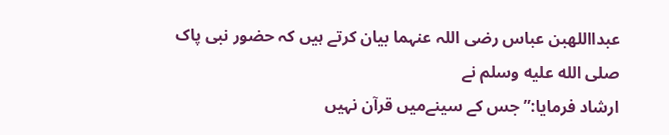عبدااللهبن عباس رضی اللہ عنہما بیان کرتے ہیں کہ حضور نبی پاک صلى الله عليه وسلم نے
ارشاد فرمایا:”جس کے سینےمیں قرآن نہیں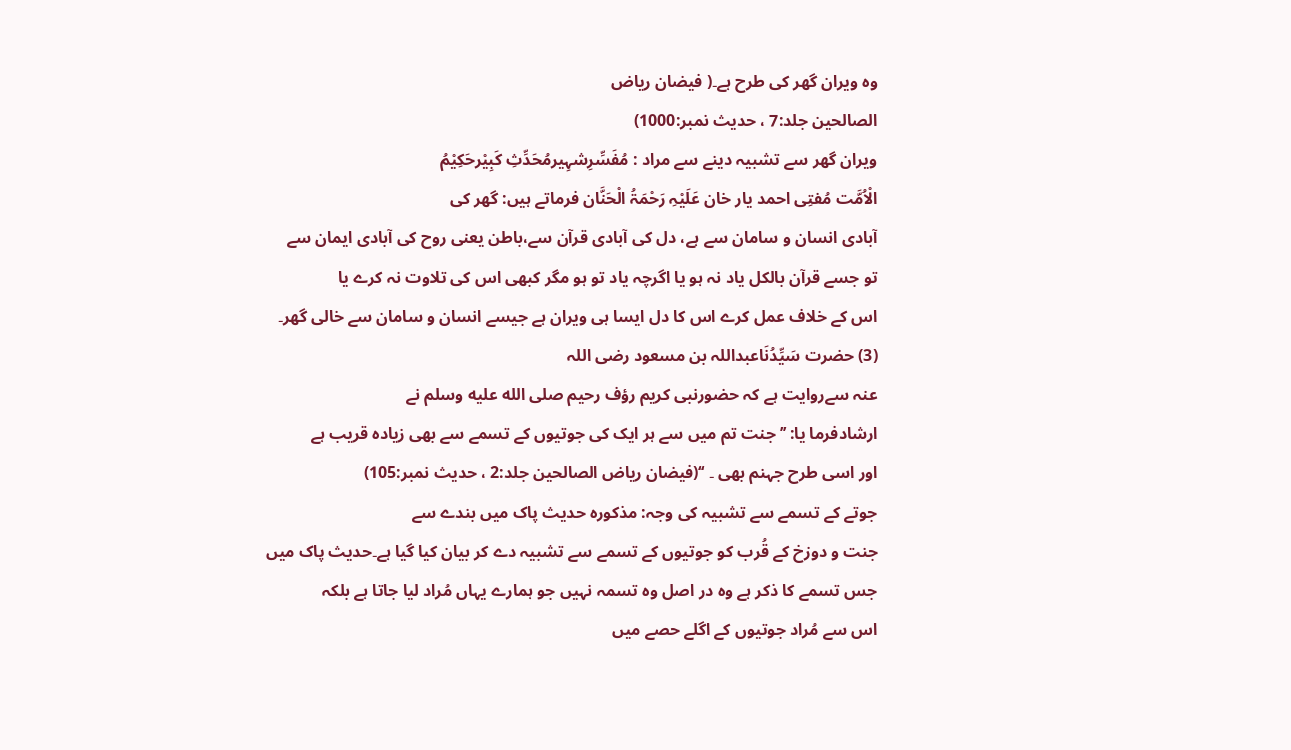وہ ویران گھر کی طرح ہے۔( فیضان ریاض
الصالحین جلد:7 ، حدیث نمبر:1000)
ویران گھر سے تشبیہ دینے سے مراد : مُفَسِّرِشہِیرمُحَدِّثِ کَبِیْرحَکِیْمُ
الْاُمَّت مُفتِی احمد یار خان عَلَیْہِ رَحْمَۃُ الْحَنَّان فرماتے ہیں: گھر کی
آبادی انسان و سامان سے ہے، دل کی آبادی قرآن سے،باطن یعنی روح کی آبادی ایمان سے
تو جسے قرآن بالکل یاد نہ ہو یا اگرچہ یاد تو ہو مگر کبھی اس کی تلاوت نہ کرے یا
اس کے خلاف عمل کرے اس کا دل ایسا ہی ویران ہے جیسے انسان و سامان سے خالی گھر۔
(3) حضرت سَیِّدُنَاعبداللہ بن مسعود رضی اللہ
عنہ سےروایت ہے کہ حضورنبی کریم رؤف رحیم صلى الله عليه وسلم نے
ارشادفرما یا: ’’ جنت تم میں سے ہر ایک کی جوتیوں کے تسمے سے بھی زیادہ قریب ہے
اور اسی طرح جہنم بھی ۔ ‘‘(فیضان ریاض الصالحین جلد:2 ، حدیث نمبر:105)
جوتے کے تسمے سے تشبیہ کی وجہ: مذکورہ حدیث پاک میں بندے سے
جنت و دوزخ کے قُرب کو جوتیوں کے تسمے سے تشبیہ دے کر بیان کیا گیا ہے۔حدیث پاک میں
جس تسمے کا ذکر ہے وہ در اصل وہ تسمہ نہیں جو ہمارے یہاں مُراد لیا جاتا ہے بلکہ
اس سے مُراد جوتیوں کے اگلے حصے میں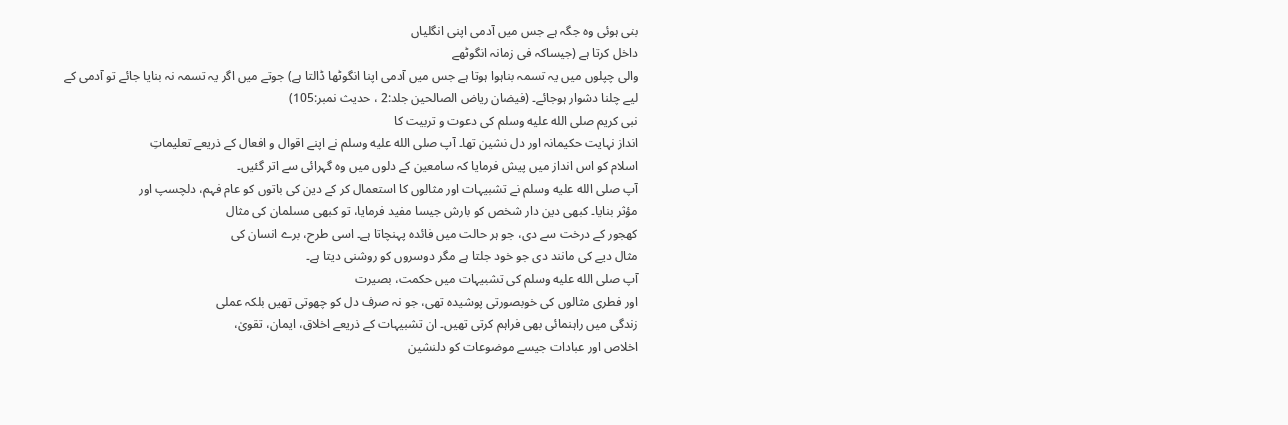بنی ہوئی وہ جگہ ہے جس میں آدمی اپنی انگلیاں
داخل کرتا ہے (جیساکہ فی زمانہ انگوٹھے
والی چپلوں میں یہ تسمہ بناہوا ہوتا ہے جس میں آدمی اپنا انگوٹھا ڈالتا ہے) جوتے میں اگر یہ تسمہ نہ بنایا جائے تو آدمی کے
لیے چلنا دشوار ہوجائے۔ (فیضان ریاض الصالحین جلد:2 ، حدیث نمبر:105)
نبی کریم صلى الله عليه وسلم کی دعوت و تربیت کا
انداز نہایت حکیمانہ اور دل نشین تھا۔ آپ صلى الله عليه وسلم نے اپنے اقوال و افعال کے ذریعے تعلیماتِ
اسلام کو اس انداز میں پیش فرمایا کہ سامعین کے دلوں میں وہ گہرائی سے اتر گئیں۔
آپ صلى الله عليه وسلم نے تشبیہات اور مثالوں کا استعمال کر کے دین کی باتوں کو عام فہم، دلچسپ اور
مؤثر بنایا۔ کبھی دین دار شخص کو بارش جیسا مفید فرمایا، تو کبھی مسلمان کی مثال
کھجور کے درخت سے دی، جو ہر حالت میں فائدہ پہنچاتا ہے۔ اسی طرح، برے انسان کی
مثال دیے کی مانند دی جو خود جلتا ہے مگر دوسروں کو روشنی دیتا ہے۔
آپ صلى الله عليه وسلم کی تشبیہات میں حکمت، بصیرت
اور فطری مثالوں کی خوبصورتی پوشیدہ تھی، جو نہ صرف دل کو چھوتی تھیں بلکہ عملی
زندگی میں راہنمائی بھی فراہم کرتی تھیں۔ ان تشبیہات کے ذریعے اخلاق، ایمان، تقویٰ،
اخلاص اور عبادات جیسے موضوعات کو دلنشین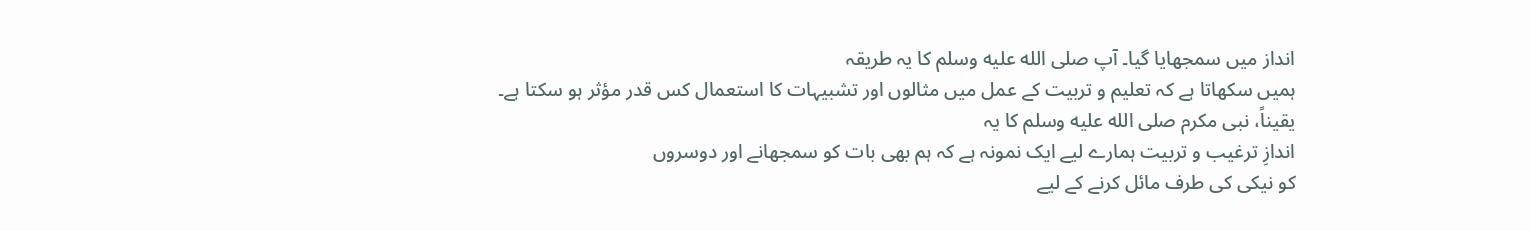انداز میں سمجھایا گیا۔ آپ صلى الله عليه وسلم کا یہ طریقہ
ہمیں سکھاتا ہے کہ تعلیم و تربیت کے عمل میں مثالوں اور تشبیہات کا استعمال کس قدر مؤثر ہو سکتا ہے۔
یقیناً، نبی مکرم صلى الله عليه وسلم کا یہ
اندازِ ترغیب و تربیت ہمارے لیے ایک نمونہ ہے کہ ہم بھی بات کو سمجھانے اور دوسروں
کو نیکی کی طرف مائل کرنے کے لیے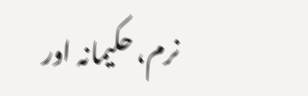نرم، حکیمانہ اور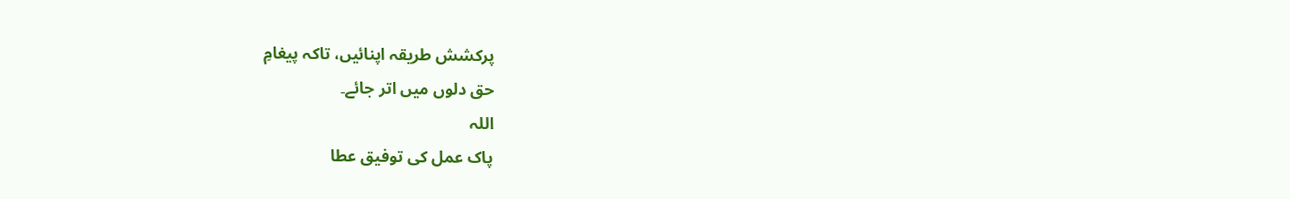پرکشش طریقہ اپنائیں، تاکہ پیغامِ
حق دلوں میں اتر جائے۔
اللہ
پاک عمل کی توفیق عطا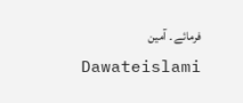فرمائے ۔ آمین
Dawateislami